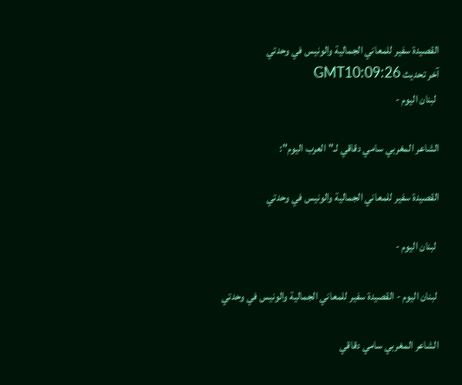القصيدة سفير للمعاني الجمالية والونيس في وحدتي
آخر تحديث GMT10:09:26
 لبنان اليوم -

الشاعر المغربي سامي دقاقي لـ"العرب اليوم":

القصيدة سفير للمعاني الجمالية والونيس في وحدتي

 لبنان اليوم -

 لبنان اليوم - القصيدة سفير للمعاني الجمالية والونيس في وحدتي

الشاعر المغربي سامي دقاقي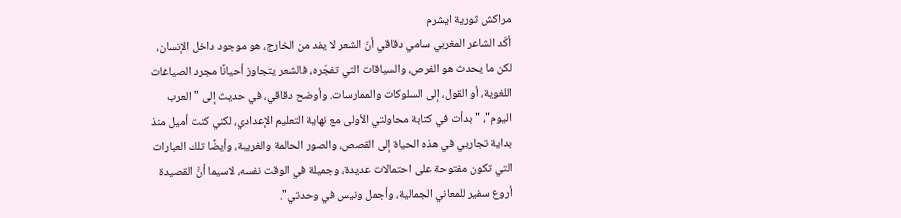مراكش ثورية ايشرم
أكّد الشاعر المغربي سامي دقاقي أنّ الشعر لا يفد من الخارج، هو موجود داخل الإنسان، لكن ما يحدث هو الفرص، والسياقات التي تفجّره، فالشعر يتجاوز أحيانًا مجرد الصياغات اللغوية، أو القول، إلى السلوكات والممارسات. وأوضح دقاقي، في حديث إلى "العرب اليوم"، "بدأت في كتابة محاولتي الأولى مع نهاية التعليم الإعدادي، لكني كنت أميل منذ بداية تجاربي في هذه الحياة إلى القصص، والصور الحالمة والغريبة، وأيضًا تلك العبارات التي تكون مفتوحة على احتمالات عديدة، وجميلة في الوقت نفسه، لاسيما أنَّ القصيدة أروع سفير للمعاني الجمالية، وأجمل ونيس في وحدتي".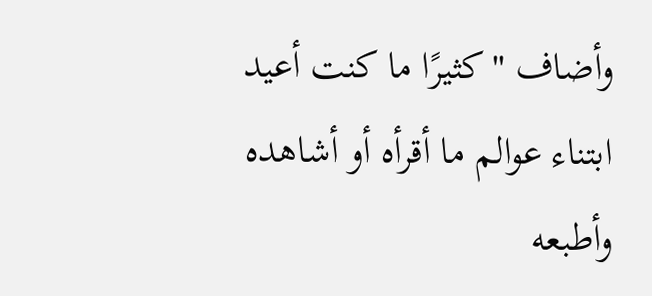وأضاف "كثيرًا ما كنت أعيد ابتناء عوالم ما أقرأه أو أشاهده وأطبعه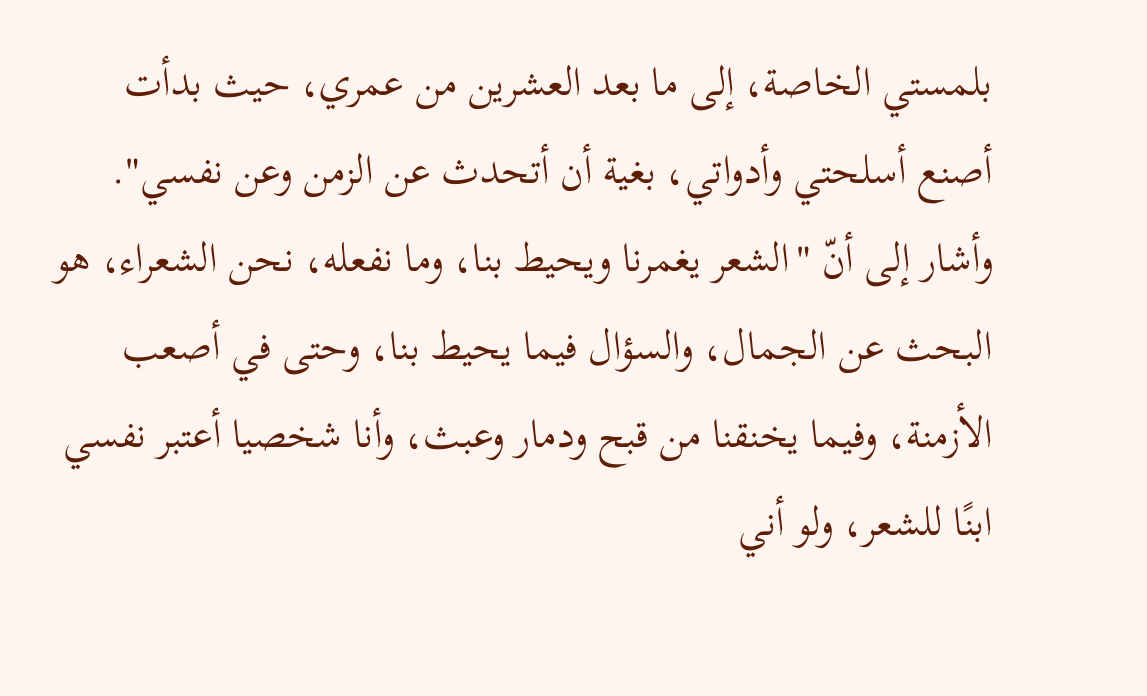بلمستي الخاصة، إلى ما بعد العشرين من عمري، حيث بدأت أصنع أسلحتي وأدواتي، بغية أن أتحدث عن الزمن وعن نفسي".
وأشار إلى أنّ "الشعر يغمرنا ويحيط بنا، وما نفعله، نحن الشعراء، هو البحث عن الجمال، والسؤال فيما يحيط بنا، وحتى في أصعب الأزمنة، وفيما يخنقنا من قبح ودمار وعبث، وأنا شخصيا أعتبر نفسي ابنًا للشعر، ولو أني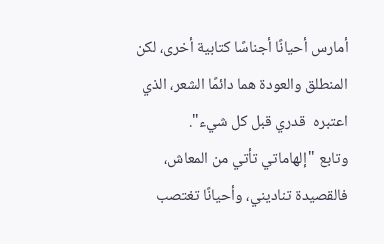أمارس أحيانًا أجناسًا كتابية أخرى، لكن المنطلق والعودة هما دائمًا الشعر، الذي اعتبره  قدري قبل كل شيء".
وتابع "إلهاماتي تأتي من المعاش، فالقصيدة تناديني، وأحيانًا تغتصب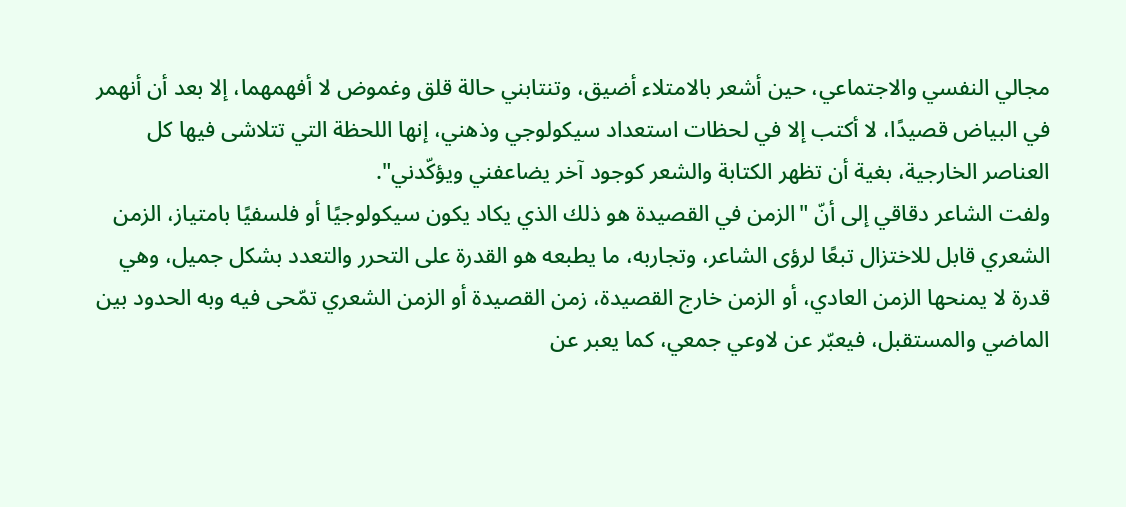مجالي النفسي والاجتماعي، حين أشعر بالامتلاء أضيق، وتنتابني حالة قلق وغموض لا أفهمهما، إلا بعد أن أنهمر في البياض قصيدًا، لا أكتب إلا في لحظات استعداد سيكولوجي وذهني، إنها اللحظة التي تتلاشى فيها كل العناصر الخارجية، بغية أن تظهر الكتابة والشعر كوجود آخر يضاعفني ويؤكّدني".
ولفت الشاعر دقاقي إلى أنّ "الزمن في القصيدة هو ذلك الذي يكاد يكون سيكولوجيًا أو فلسفيًا بامتياز، الزمن الشعري قابل للاختزال تبعًا لرؤى الشاعر، وتجاربه، ما يطبعه هو القدرة على التحرر والتعدد بشكل جميل، وهي قدرة لا يمنحها الزمن العادي، أو الزمن خارج القصيدة، زمن القصيدة أو الزمن الشعري تمّحى فيه وبه الحدود بين الماضي والمستقبل، فيعبّر عن لاوعي جمعي، كما يعبر عن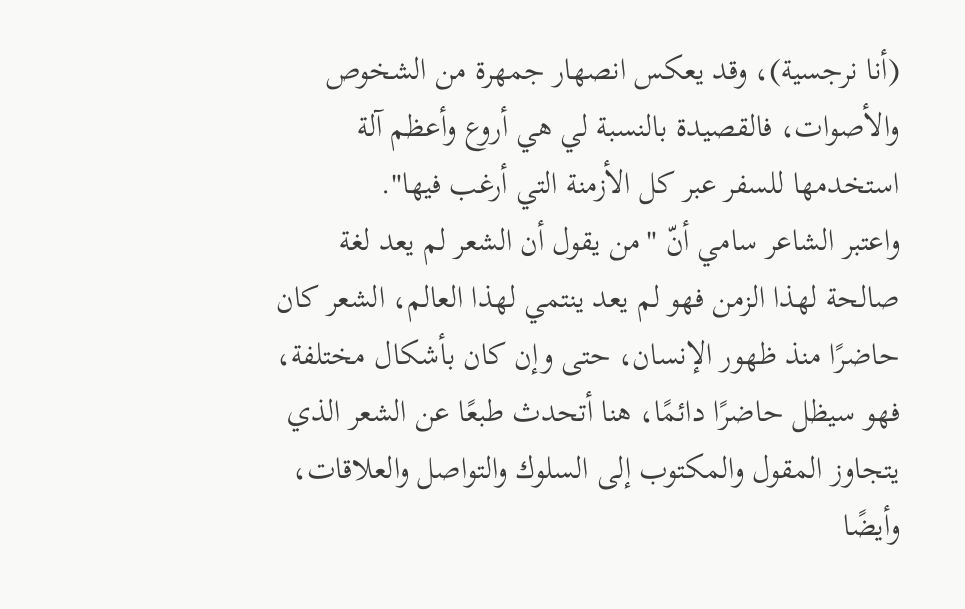(أنا نرجسية)، وقد يعكس انصهار جمهرة من الشخوص والأصوات، فالقصيدة بالنسبة لي هي أروع وأعظم آلة استخدمها للسفر عبر كل الأزمنة التي أرغب فيها".
واعتبر الشاعر سامي أنّ "من يقول أن الشعر لم يعد لغة صالحة لهذا الزمن فهو لم يعد ينتمي لهذا العالم، الشعر كان حاضرًا منذ ظهور الإنسان، حتى وإن كان بأشكال مختلفة، فهو سيظل حاضرًا دائمًا، هنا أتحدث طبعًا عن الشعر الذي يتجاوز المقول والمكتوب إلى السلوك والتواصل والعلاقات، وأيضًا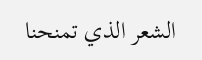الشعر الذي تمنحنا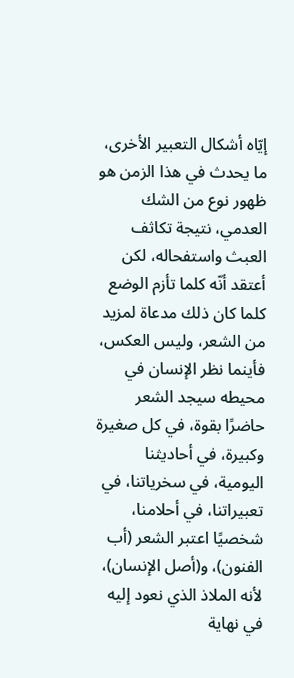إيّاه أشكال التعبير الأخرى، ما يحدث في هذا الزمن هو ظهور نوع من الشك العدمي، نتيجة تكاثف العبث واستفحاله، لكن أعتقد أنّه كلما تأزم الوضع كلما كان ذلك مدعاة لمزيد من الشعر، وليس العكس، فأينما نظر الإنسان في محيطه سيجد الشعر حاضرًا بقوة، في كل صغيرة وكبيرة، في أحاديثنا اليومية، في سخرياتنا، في تعبيراتنا، في أحلامنا، شخصيًا اعتبر الشعر (أب الفنون)، و(أصل الإنسان)، لأنه الملاذ الذي نعود إليه في نهاية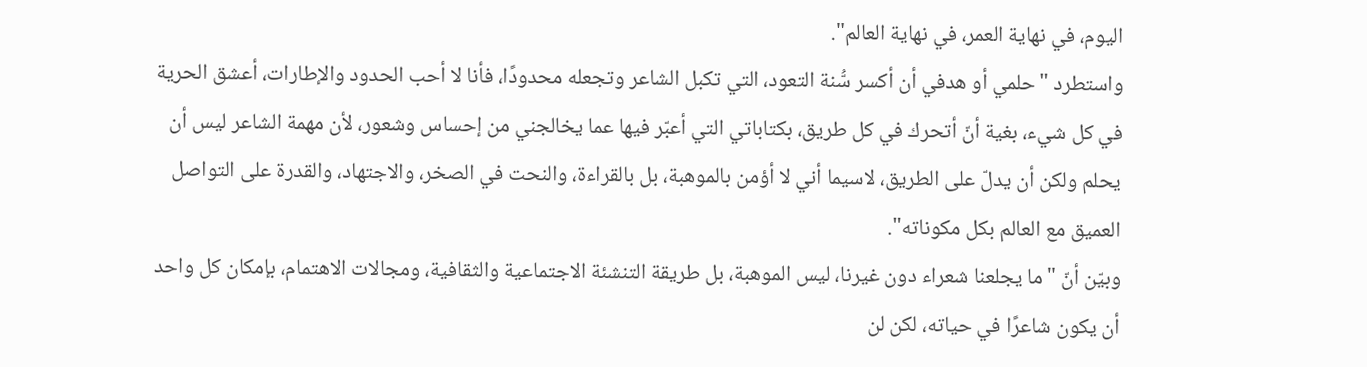اليوم، في نهاية العمر، في نهاية العالم".
واستطرد "حلمي أو هدفي أن أكسر سُّنة التعود، التي تكبل الشاعر وتجعله محدودًا، فأنا لا أحب الحدود والإطارات، أعشق الحرية في كل شيء، بغية أنّ أتحرك في كل طريق، بكتاباتي التي أعبّر فيها عما يخالجني من إحساس وشعور، لأن مهمة الشاعر ليس أن يحلم ولكن أن يدلّ على الطريق، لاسيما أني لا أؤمن بالموهبة، بل بالقراءة، والنحت في الصخر، والاجتهاد، والقدرة على التواصل العميق مع العالم بكل مكوناته".
وبيّن أنّ "ما يجلعنا شعراء دون غيرنا، ليس الموهبة، بل طريقة التنشئة الاجتماعية والثقافية، ومجالات الاهتمام، بإمكان كل واحد أن يكون شاعرًا في حياته، لكن لن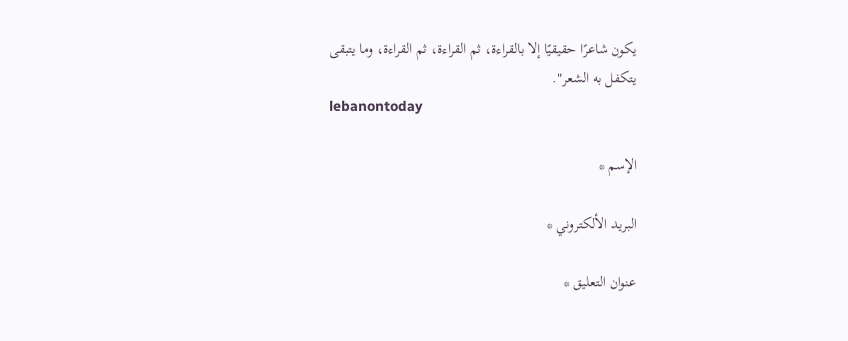يكون شاعرًا حقيقيًا إلا بالقراءة، ثم القراءة، ثم القراءة، وما يتبقى يتكفل به الشعر".
lebanontoday

الإسم *

البريد الألكتروني *

عنوان التعليق *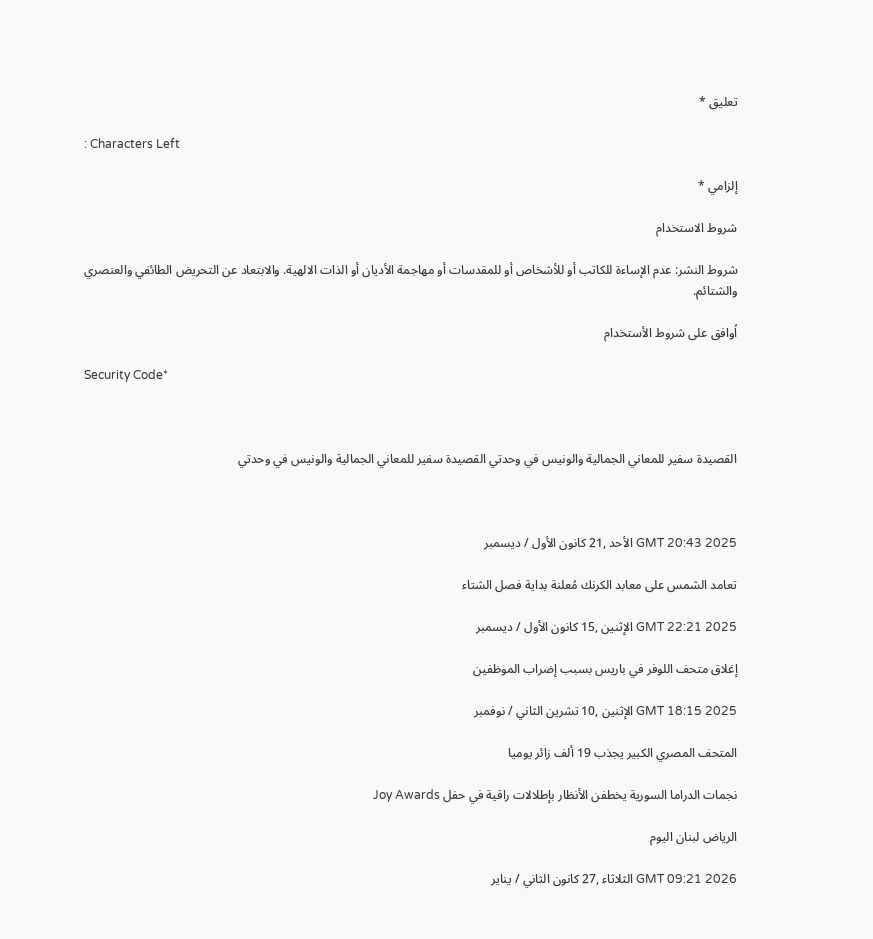تعليق *

: Characters Left

إلزامي *

شروط الاستخدام

شروط النشر: عدم الإساءة للكاتب أو للأشخاص أو للمقدسات أو مهاجمة الأديان أو الذات الالهية. والابتعاد عن التحريض الطائفي والعنصري والشتائم.

اُوافق على شروط الأستخدام

Security Code*



القصيدة سفير للمعاني الجمالية والونيس في وحدتي القصيدة سفير للمعاني الجمالية والونيس في وحدتي



GMT 20:43 2025 الأحد ,21 كانون الأول / ديسمبر

تعامد الشمس على معابد الكرنك مُعلنة بداية فصل الشتاء

GMT 22:21 2025 الإثنين ,15 كانون الأول / ديسمبر

إغلاق متحف اللوفر في باريس بسبب إضراب الموظفين

GMT 18:15 2025 الإثنين ,10 تشرين الثاني / نوفمبر

المتحف المصري الكبير يجذب 19 ألف زائر يوميا

نجمات الدراما السورية يخطفن الأنظار بإطلالات راقية في حفل Joy Awards

الرياض لبنان اليوم

GMT 09:21 2026 الثلاثاء ,27 كانون الثاني / يناير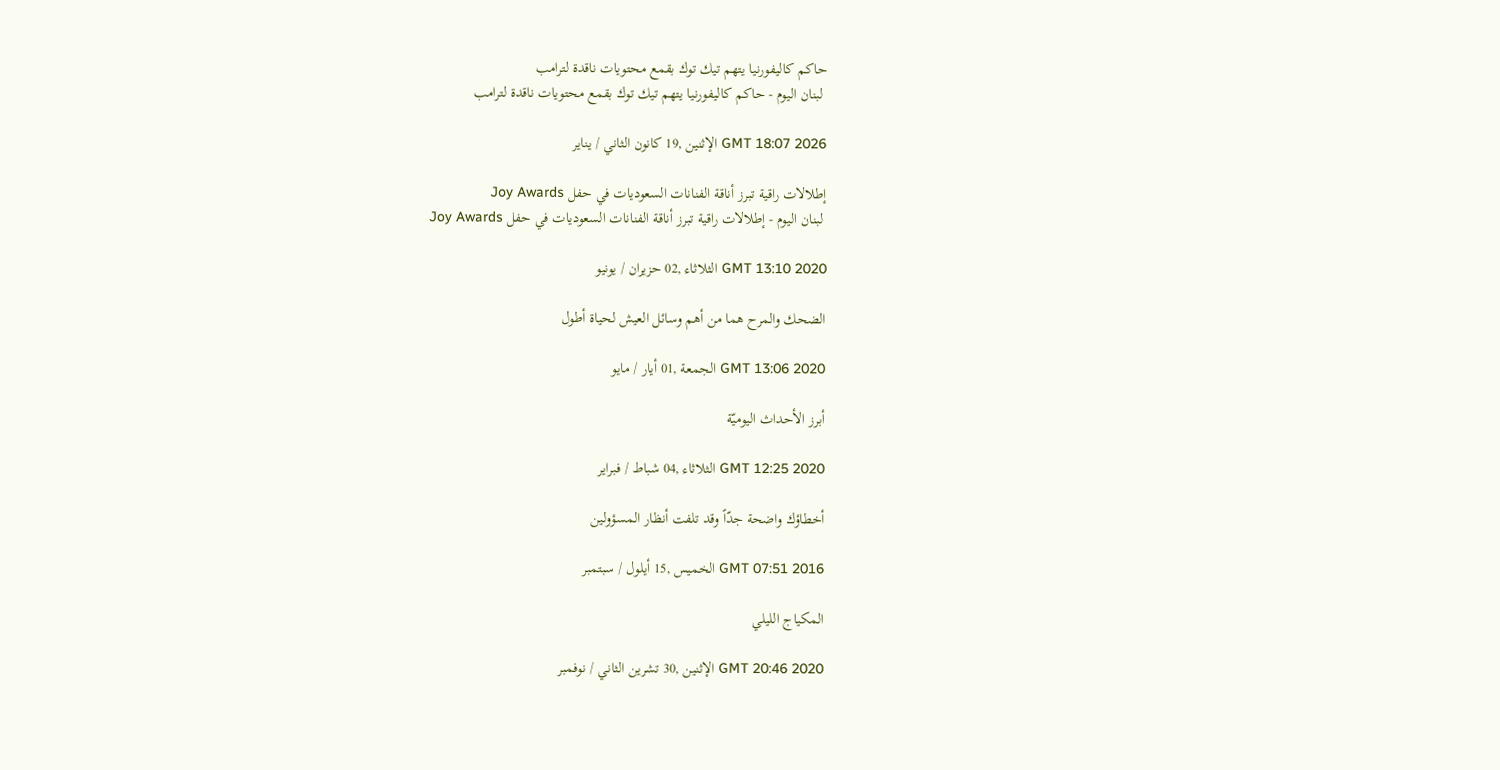حاكم كاليفورنيا يتهم تيك توك بقمع محتويات ناقدة لترامب
 لبنان اليوم - حاكم كاليفورنيا يتهم تيك توك بقمع محتويات ناقدة لترامب

GMT 18:07 2026 الإثنين ,19 كانون الثاني / يناير

إطلالات راقية تبرز أناقة الفنانات السعوديات في حفل Joy Awards
 لبنان اليوم - إطلالات راقية تبرز أناقة الفنانات السعوديات في حفل Joy Awards

GMT 13:10 2020 الثلاثاء ,02 حزيران / يونيو

الضحك والمرح هما من أهم وسائل العيش لحياة أطول

GMT 13:06 2020 الجمعة ,01 أيار / مايو

أبرز الأحداث اليوميّة

GMT 12:25 2020 الثلاثاء ,04 شباط / فبراير

أخطاؤك واضحة جدّاً وقد تلفت أنظار المسؤولين

GMT 07:51 2016 الخميس ,15 أيلول / سبتمبر

المكياج الليلي

GMT 20:46 2020 الإثنين ,30 تشرين الثاني / نوفمبر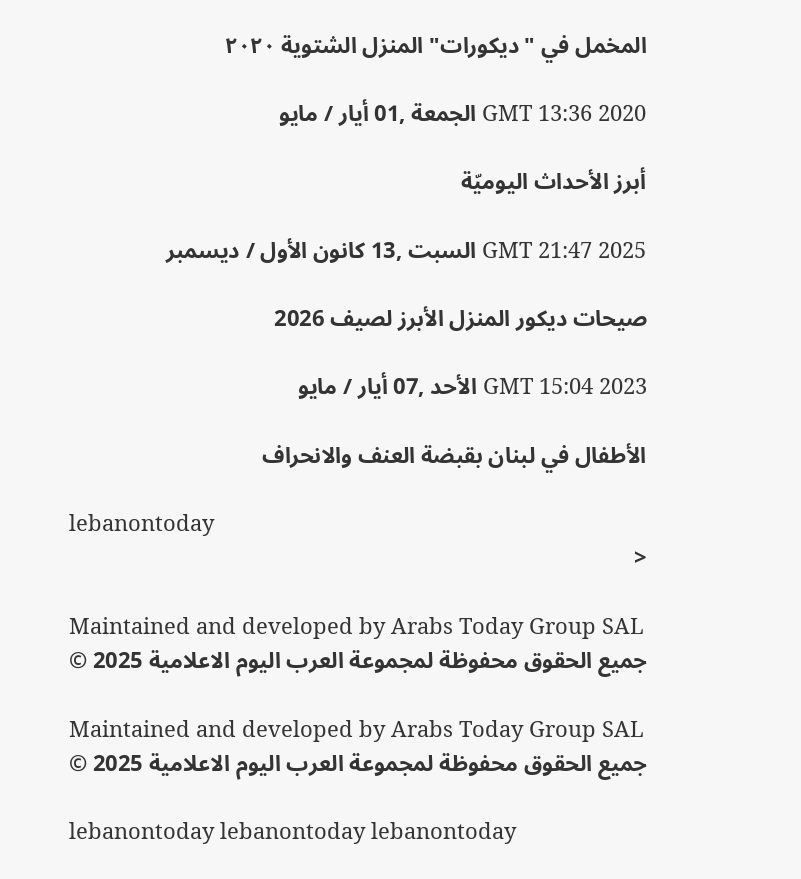المخمل في "ديكورات" المنزل الشتوية ٢٠٢٠

GMT 13:36 2020 الجمعة ,01 أيار / مايو

أبرز الأحداث اليوميّة

GMT 21:47 2025 السبت ,13 كانون الأول / ديسمبر

صيحات ديكور المنزل الأبرز لصيف 2026

GMT 15:04 2023 الأحد ,07 أيار / مايو

الأطفال في لبنان بقبضة العنف والانحراف

lebanontoday
<

Maintained and developed by Arabs Today Group SAL
جميع الحقوق محفوظة لمجموعة العرب اليوم الاعلامية 2025 ©

Maintained and developed by Arabs Today Group SAL
جميع الحقوق محفوظة لمجموعة العرب اليوم الاعلامية 2025 ©

lebanontoday lebanontoday lebanontoday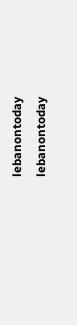lebanontoday
lebanontoday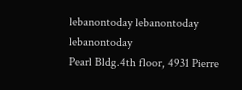lebanontoday lebanontoday
lebanontoday
Pearl Bldg.4th floor, 4931 Pierre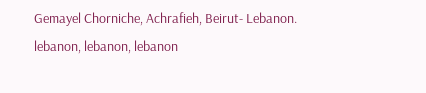Gemayel Chorniche, Achrafieh, Beirut- Lebanon.
lebanon, lebanon, lebanon